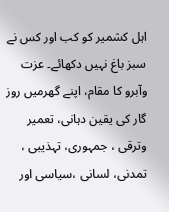اہل کشمیر کو کب اور کس نے سبز باغ نہیں دکھائے۔ عزت وآبرو کا مقام، اپنے گھرمیں روز گار کی یقین دہانی، تعمیر وترقی ، جمہوری، تہذیبی ، تمدنی، لسانی ،سیاسی اور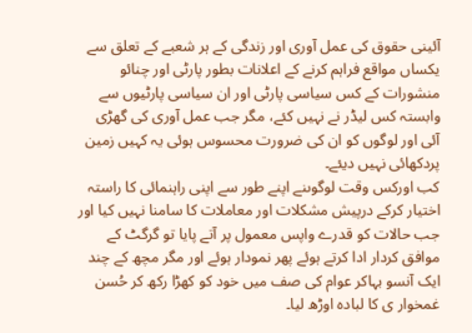آئینی حقوق کی عمل آوری اور زندگی کے ہر شعبے کے تعلق سے یکساں مواقع فراہم کرنے کے اعلانات بطور پارٹی اور چنائو منشورات کے کس سیاسی پارٹی اور ان سیاسی پارٹیوں سے وابستہ کس لیڈر نے نہیں کئے، مگر جب عمل آوری کی گھڑی آئی اور لوگوں کو ان کی ضرورت محسوس ہوئی یہ کہیں زمین پردکھائی نہیں دیئے۔
کب اورکس وقت لوگوںنے اپنے طور سے اپنی راہنمائی کا راستہ اختیار کرکے درپیش مشکلات اور معاملات کا سامنا نہیں کیا اور جب حالات کو قدرے واپس معمول پر آتے پایا تو گرگٹ کے موافق کردار ادا کرتے ہوئے پھر نمودار ہوئے اور مگر مچھ کے چند ایک آنسو بہاکر عوام کی صف میں خود کو کھڑا رکھ کر حُسن غمخوار ی کا لبادہ اوڑھ لیا۔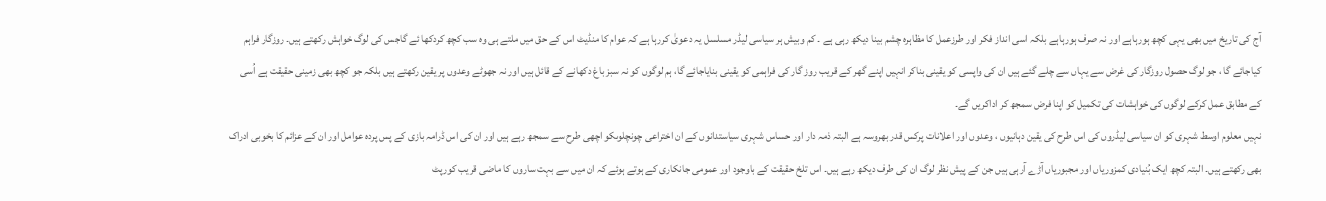آج کی تاریخ میں بھی یہی کچھ ہورہاہے اور نہ صرف ہورہاہے بلکہ اسی انداز فکر اور طرزعمل کا مظاہرہ چشم بینا دیکھ رہی ہے ۔ کم وبیش ہر سیاسی لیڈر مسلسل یہ دعویٰ کررہا ہے کہ عوام کا منڈیٹ اس کے حق میں ملتے ہی وہ سب کچھ کردکھا ئے گاجس کی لوگ خواہش رکھتے ہیں۔ روزگار فراہم کیاجائے گا ، جو لوگ حصول روزگار کی غرض سے یہاں سے چلے گئے ہیں ان کی واپسی کو یقینی بناکر انہیں اپنے گھر کے قریب روز گار کی فراہمی کو یقینی بنایاجائے گا، ہم لوگوں کو نہ سبز باغ دکھانے کے قائل ہیں اور نہ جھوٹے وعدوں پر یقین رکھتے ہیں بلکہ جو کچھ بھی زمینی حقیقت ہے اُسی کے مطابق عمل کرکے لوگوں کی خواہشات کی تکمیل کو اپنا فرض سمجھ کر اداکریں گے۔
نہیں معلوم اوسط شہری کو ان سیاسی لیڈروں کی اس طرح کی یقین دہانیوں ، وعدوں اور اعلانات پرکس قدر بھروسہ ہے البتہ ذمہ دار اور حساس شہری سیاستدانوں کے ان اختراعی چونچلوںکو اچھی طرح سے سمجھ رہے ہیں اور ان کی اس ڈرامہ بازی کے پس پردہ عوامل اور ان کے عزائم کا بخوبی ادراک بھی رکھتے ہیں۔ البتہ کچھ ایک بُنیادی کمزوریاں اور مجبوریاں آڑے آرہی ہیں جن کے پیش نظر لوگ ان کی طرف دیکھ رہے ہیں۔ اس تلخ حقیقت کے باوجود اور عمومی جانکاری کے ہوتے ہوئے کہ ان میں سے بہت ساروں کا ماضی قریب کورپٹ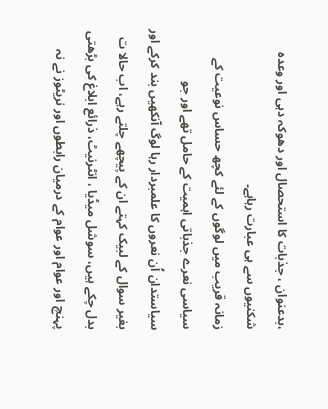،بدعنوان ، جذبات کا استحصال اور دھوکہ دہی اور وعدہ شکنیوں سے ہی عبارت رہاہے۔
زمانہ قریب میں لوگوں کے لئے کچھ حساس نوعیت کے سیاسی نعرے جذباتی اہمیت کے حامل تھے اور جو سیاستدان اُن نعروں کا علمبردار رہا لوگ آنکھیں بند کرکے اور بغیر سوال کے لبیک کہتے ان کے پیچھے چلتے رہے، اب حالا ت بدل چکے ہیں، سوشل میڈیا ، انٹرنیٹ، ذرائع ابلاغ کی بڑھتی پہنچ اور عوام اور عوام کے درمیان رابطوں اور نریٹوز نے نہ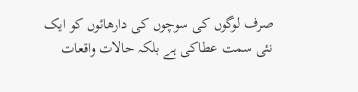صرف لوگوں کی سوچوں کی دارھائوں کو ایک نئی سمت عطاکی ہے بلکہ حالات واقعات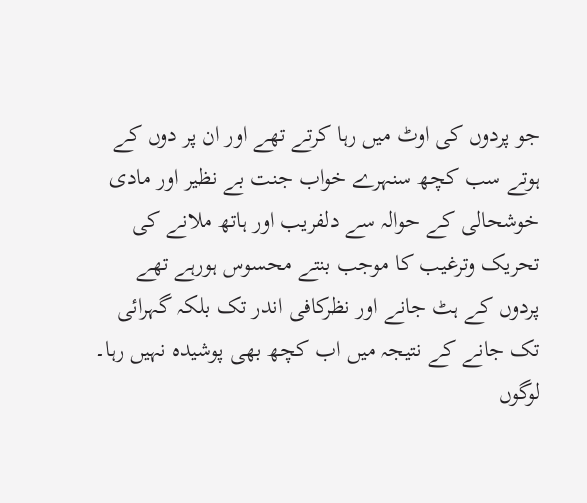جو پردوں کی اوٹ میں رہا کرتے تھے اور ان پر دوں کے ہوتے سب کچھ سنہرے خواب جنت بے نظیر اور مادی خوشحالی کے حوالہ سے دلفریب اور ہاتھ ملانے کی تحریک وترغیب کا موجب بنتے محسوس ہورہے تھے پردوں کے ہٹ جانے اور نظرکافی اندر تک بلکہ گہرائی تک جانے کے نتیجہ میں اب کچھ بھی پوشیدہ نہیں رہا۔
لوگوں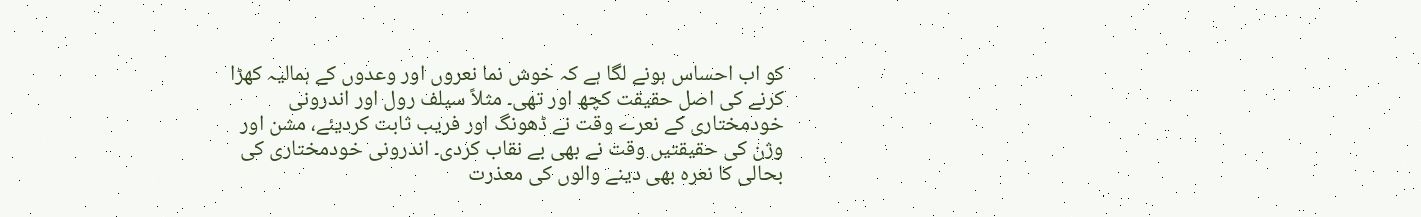کو اب احساس ہونے لگا ہے کہ خوش نما نعروں اور وعدوں کے ہمالیہ کھڑا کرنے کی اصل حقیقت کچھ اور تھی۔ مثلاً سیلف رول اور اندرونی خودمختاری کے نعرے وقت نے ڈھونگ اور فریب ثابت کردیئے، مشن اور وژن کی حقیقتیں وقت نے بھی بے نقاب کردی۔ اندرونی خودمختاری کی بحالی کا نعرہ بھی دینے والوں کی معذرت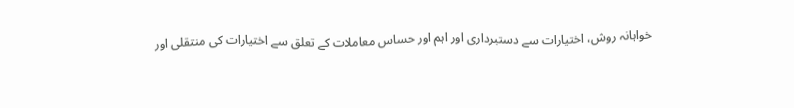خواہانہ روش، اختیارات سے دستبرداری اور اہم اور حساس معاملات کے تعلق سے اختیارات کی منتقلی اور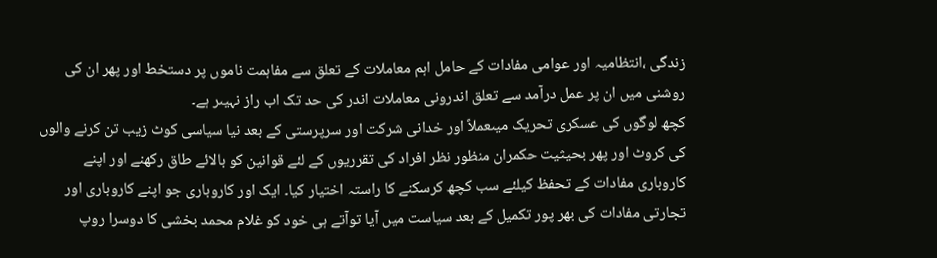زندگی ،انتظامیہ اور عوامی مفادات کے حامل اہم معاملات کے تعلق سے مفاہمت ناموں پر دستخط اور پھر ان کی روشنی میں ان پر عمل درآمد سے تعلق اندرونی معاملات اندر کی حد تک اب راز نہیںر ہے۔
کچھ لوگوں کی عسکری تحریک میںعملاً اور خدانی شرکت اور سرپرستی کے بعد نیا سیاسی کوٹ زیب تن کرنے والوں کی کروٹ اور پھر بحیثیت حکمران منظور نظر افراد کی تقرریوں کے لئے قوانین کو بالائے طاق رکھنے اور اپنے کاروباری مفادات کے تحفظ کیلئے سب کچھ کرسکنے کا راستہ اختیار کیا۔ ایک اور کاروباری جو اپنے کاروباری اور تجارتی مفادات کی بھر پور تکمیل کے بعد سیاست میں آیا توآتے ہی خود کو غلام محمد بخشی کا دوسرا روپ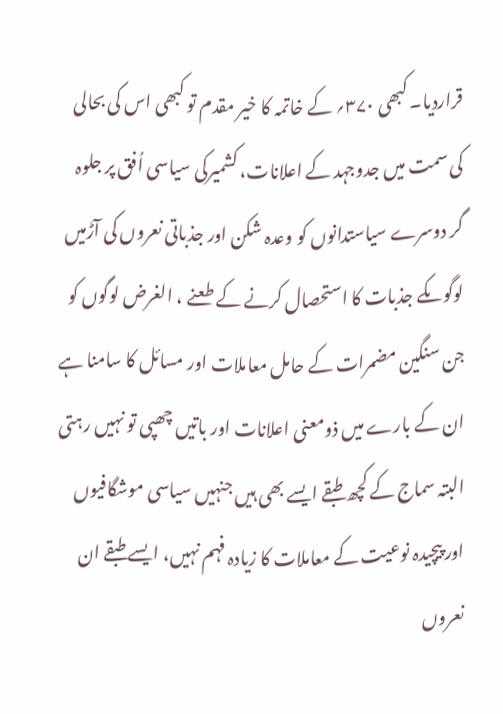قراردیا۔ کبھی ۳۷۰؍ کے خاتمہ کا خیر مقدم تو کبھی اس کی بحالی کی سمت میں جدوجہد کے اعلانات، کشمیرکی سیاسی اُفق پر جلوہ گر دوسرے سیاستدانوں کو وعدہ شکن اور جذباتی نعروں کی آڑمیں لوگوںکے جذبات کا استحصال کرنے کے طعنے ، الغرض لوگوں کو جن سنگین مضمرات کے حامل معاملات اور مسائل کا سامنا ہے ان کے بارے میں ذومعنی اعلانات اور باتیں چھپی تو نہیں رہتی البتہ سماج کے کچھ طبقے ایسے بھی ہیں جنہیں سیاسی موشگافیوں اور پیچیدہ نوعیت کے معاملات کا زیادہ فہم نہیں، ایسے طبقے ان نعروں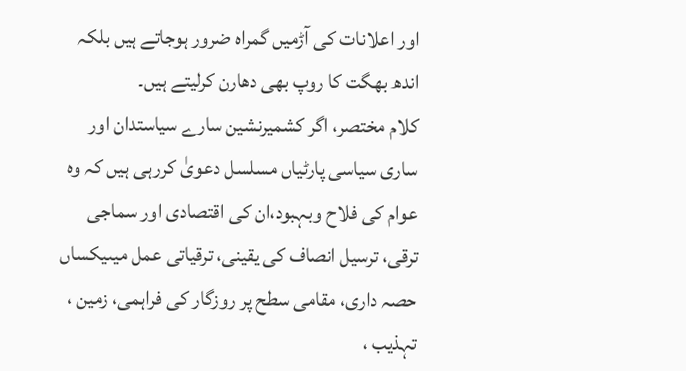اور اعلانات کی آڑمیں گمراہ ضرور ہوجاتے ہیں بلکہ اندھ بھگت کا روپ بھی دھارن کرلیتے ہیں۔
کلام مختصر، اگر کشمیرنشین سارے سیاستدان اور ساری سیاسی پارٹیاں مسلسل دعویٰ کررہی ہیں کہ وہ عوام کی فلاح وبہبود،ان کی اقتصادی اور سماجی ترقی، ترسیل انصاف کی یقینی، ترقیاتی عمل میںیکساں حصہ داری، مقامی سطح پر روزگار کی فراہمی، زمین ، تہذیب ،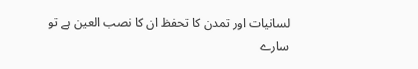لسانیات اور تمدن کا تحفظ ان کا نصب العین ہے تو سارے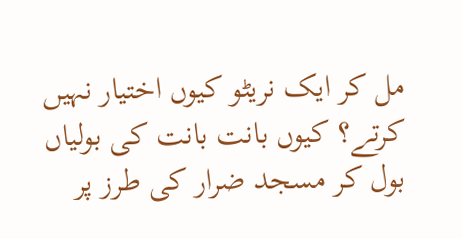مل کر ایک نریٹو کیوں اختیار نہیں کرتے؟ کیوں بانت بانت کی بولیاں بول کر مسجد ضرار کی طرز پر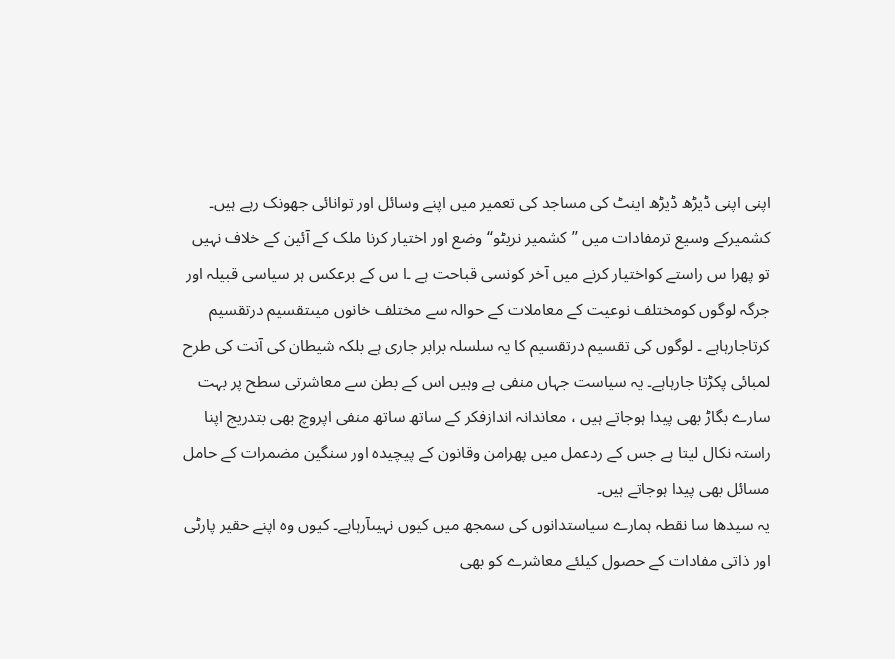اپنی اپنی ڈیڑھ ڈیڑھ اینٹ کی مساجد کی تعمیر میں اپنے وسائل اور توانائی جھونک رہے ہیں۔
کشمیرکے وسیع ترمفادات میں ’’کشمیر نریٹو‘‘ وضع اور اختیار کرنا ملک کے آئین کے خلاف نہیں تو پھرا س راستے کواختیار کرنے میں آخر کونسی قباحت ہے ۔ا س کے برعکس ہر سیاسی قبیلہ اور جرگہ لوگوں کومختلف نوعیت کے معاملات کے حوالہ سے مختلف خانوں میںتقسیم درتقسیم کرتاجارہاہے ۔ لوگوں کی تقسیم درتقسیم کا یہ سلسلہ برابر جاری ہے بلکہ شیطان کی آنت کی طرح لمبائی پکڑتا جارہاہے۔ یہ سیاست جہاں منفی ہے وہیں اس کے بطن سے معاشرتی سطح پر بہت سارے بگاڑ بھی پیدا ہوجاتے ہیں ، معاندانہ اندازفکر کے ساتھ ساتھ منفی اپروچ بھی بتدریج اپنا راستہ نکال لیتا ہے جس کے ردعمل میں پھرامن وقانون کے پیچیدہ اور سنگین مضمرات کے حامل مسائل بھی پیدا ہوجاتے ہیں۔
یہ سیدھا سا نقطہ ہمارے سیاستدانوں کی سمجھ میں کیوں نہیںآرہاہے۔ کیوں وہ اپنے حقیر پارٹی اور ذاتی مفادات کے حصول کیلئے معاشرے کو بھی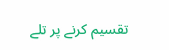تقسیم کرنے پر تلے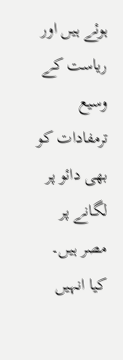ہوئے ہیں اور ریاست کے وسیع ترمفادات کو بھی دائو پر لگانے پر مصر ہیں۔ کیا انہیں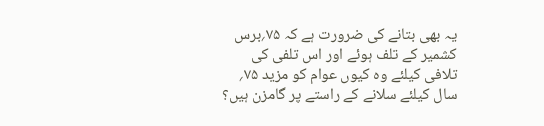یہ بھی بتانے کی ضرورت ہے کہ ۷۵؍برس کشمیر کے تلف ہوئے اور اس تلفی کی تلافی کیلئے وہ کیوں عوام کو مزید ۷۵؍ سال کیلئے سلانے کے راستے پر گامزن ہیں؟